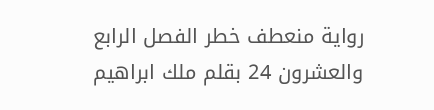رواية منعطف خطر الفصل الرابع والعشرون 24 بقلم ملك ابراهيم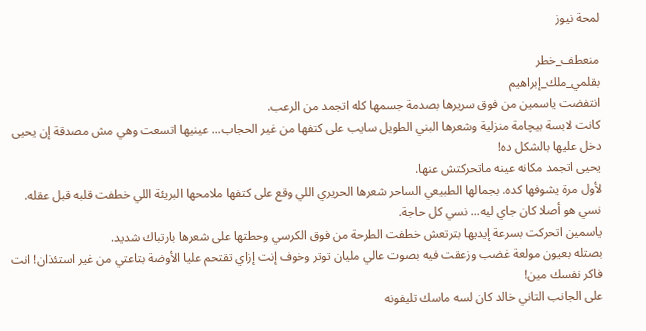لمحة نيوز

منعطف_خطر
بقلمي_ملك_إبراهيم
انتفضت ياسمين من فوق سريرها بصدمة جسمها كله اتجمد من الرعب.
كانت لابسة بيچامة منزلية وشعرها البني الطويل سايب على كتفها من غير الحجاب... عينيها اتسعت وهي مش مصدقة إن يحيى دخل عليها بالشكل ده!
يحيى اتجمد مكانه عينه ماتحركتش عنها.
لأول مرة يشوفها كده. بجمالها الطبيعي الساحر شعرها الحريري اللي وقع على كتفها ملامحها البريئة اللي خطفت قلبه قبل عقله.
نسي هو أصلا كان جاي ليه... نسي كل حاجة.
ياسمين اتحركت بسرعة إيديها بترتعش خطفت الطرحة من فوق الكرسي وحطتها على شعرها بارتباك شديد.
بصتله بعيون مولعة غضب وزعقت فيه بصوت عالي مليان توتر وخوف إنت إزاي تقتحم عليا الأوضة بتاعتي من غير استئذان! انت فاكر نفسك مين!
على الجانب التاني خالد كان لسه ماسك تليفونه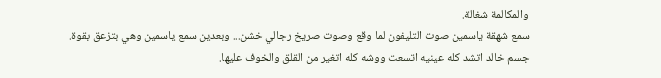والمكالمة شغالة.
سمع شهقة ياسمين صوت التليفون لما وقع وصوت صريخ رجالي خشن... وبعدين سمع ياسمين وهي بتزعق بقوة.
جسم خالد اتشد كله عينيه اتسعت ووشه كله اتغير من القلق والخوف عليها.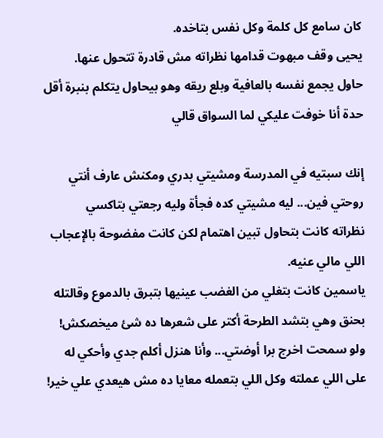كان سامع كل كلمة وكل نفس بتاخده.
يحيى وقف مبهوت قدامها نظراته مش قادرة تتحول عنها.
حاول يجمع نفسه بالعافية وبلع ريقه وهو بيحاول يتكلم بنبرة أقل حدة أنا خوفت عليكي لما السواق قالي

إنك سبتيه في المدرسة ومشيتي بدري ومكنش عارف أنتي روحتي فين... ليه مشيتي كده فجأة وليه رجعتي بتاكسي
نظراته كانت بتحاول تبين اهتمام لكن كانت مفضوحة بالإعجاب اللي مالي عنيه.
ياسمين كانت بتغلي من الغضب عينيها بتبرق بالدموع وقالتله بحنق وهي بتشد الطرحة أكتر على شعرها ده شئ ميخصكش! ولو سمحت اخرج برا أوضتي... وأنا هنزل أكلم جدي وأحكي له على اللي عملته وكل اللي بتعمله معايا ده مش هيعدي علي خير!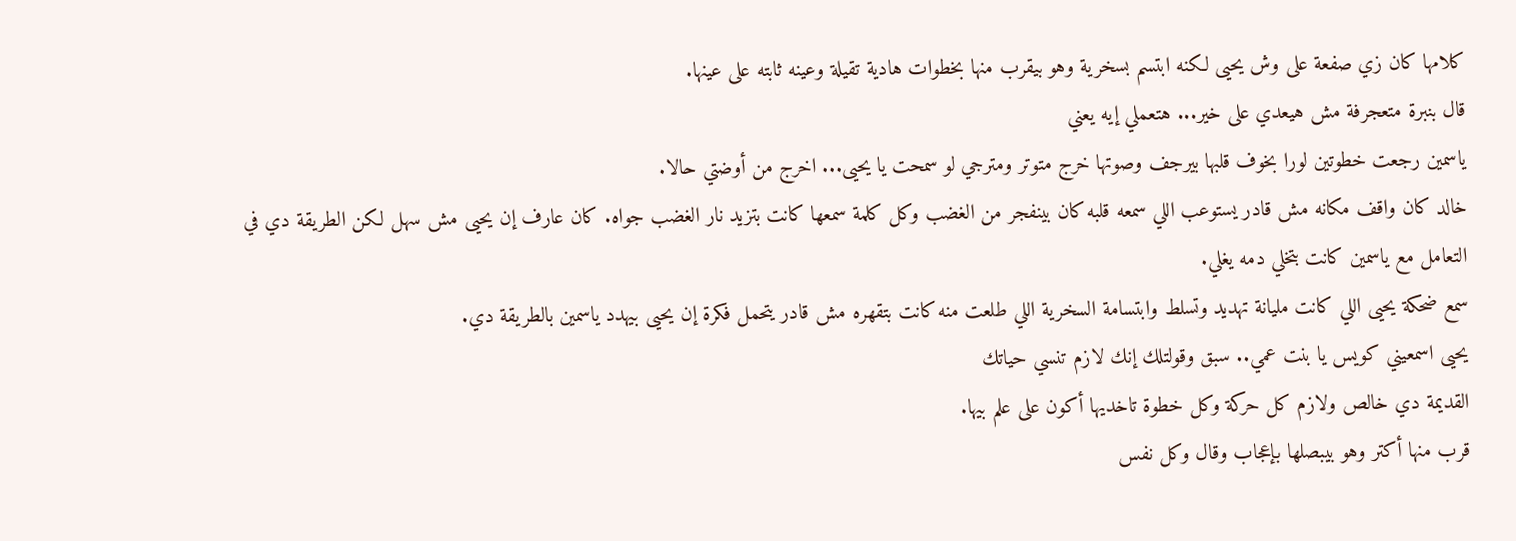كلامها كان زي صفعة على وش يحيى لكنه ابتسم بسخرية وهو بيقرب منها بخطوات هادية تقيلة وعينه ثابته على عينها.
قال بنبرة متعجرفة مش هيعدي على خير... هتعملي إيه يعني
ياسمين رجعت خطوتين لورا بخوف قلبها بيرجف وصوتها خرج متوتر ومترجي لو سمحت يا يحيى... اخرج من أوضتي حالا.
خالد كان واقف مكانه مش قادر يستوعب اللي سمعه قلبه كان بينفجر من الغضب وكل كلمة سمعها كانت بتزيد نار الغضب جواه. كان عارف إن يحيى مش سهل لكن الطريقة دي في التعامل مع ياسمين كانت بتخلي دمه يغلي.
سمع ضحكة يحيى اللي كانت مليانة تهديد وتسلط وابتسامة السخرية اللي طلعت منه كانت بتقهره مش قادر يتحمل فكرة إن يحيى بيهدد ياسمين بالطريقة دي.
يحيى اسمعيني كويس يا بنت عمي.. سبق وقولتلك إنك لازم تنسي حياتك
القديمة دي خالص ولازم كل حركة وكل خطوة تاخديها أكون على علم بيها.
قرب منها أكتر وهو بيبصلها بإعجاب وقال وكل نفس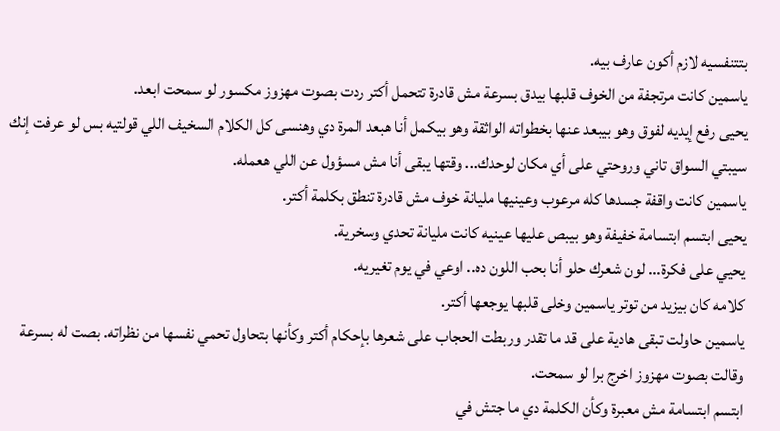بتتنفسيه لازم أكون عارف بيه.
ياسمين كانت مرتجفة من الخوف قلبها بيدق بسرعة مش قادرة تتحمل أكتر ردت بصوت مهزوز مكسور لو سمحت ابعد.
يحيى رفع إيديه لفوق وهو بيبعد عنها بخطواته الواثقة وهو بيكمل أنا هبعد المرة دي وهنسى كل الكلام السخيف اللي قولتيه بس لو عرفت إنك سيبتي السواق تاني وروحتي على أي مكان لوحدك... وقتها يبقى أنا مش مسؤول عن اللي هعمله.
ياسمين كانت واقفة جسدها كله مرعوب وعينيها مليانة خوف مش قادرة تنطق بكلمة أكتر.
يحيى ابتسم ابتسامة خفيفة وهو بيبص عليها عينيه كانت مليانة تحدي وسخرية.
يحيي على فكرة... لون شعرك حلو أنا بحب اللون ده.. اوعي في يوم تغيريه.
كلامه كان بيزيد من توتر ياسمين وخلى قلبها يوجعها أكتر.
ياسمين حاولت تبقى هادية على قد ما تقدر وربطت الحجاب على شعرها بإحكام أكتر وكأنها بتحاول تحمي نفسها من نظراته. بصت له بسرعة وقالت بصوت مهزوز اخرج برا لو سمحت.
ابتسم ابتسامة مش معبرة وكأن الكلمة دي ما جتش في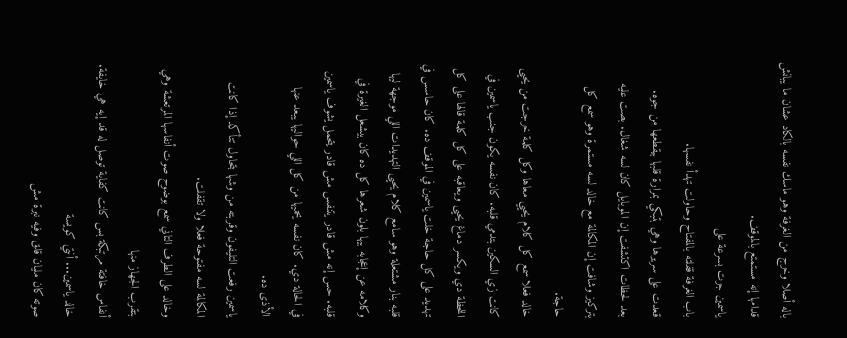باله أصلا وخرج من الغرفة وهو ماسك نفسه بالكاد عشان ما يبانش قدامها إنه مستمتع بالموقف.
ياسمين جرت بسرعة على
باب الغرفة قفلته بالمفتاح وحاولت تهدأ نفسها.
قعدت على سريرها وهي بتبكي بمرارة قلبها بيقطعها من جوه.
بعد لحظات اكتشفت إن الموبايل كان لسه شغال. بصت عليه بتركيز وشافت إن المكالمة مع خالد لسه مستمرة وهو سمع كل حاجة.
خالد فعلا سمع كل كلام يحيي معاها وكل كلمة خرجت من يحيى كانت زي السكين بتدمي قلبه. كان نفسه يكون جنب ياسمين في اللحظة دي ويكسر دماغ يحيى ويعاقبه على كل كلمة قالها على كل تهديد على كل حاجة خلت ياسمين في الموقف ده. كان حاسس في قلبه بنار مشتعلة وهو سامع كلام يحيى التهديدات اللي موجهة ليها وكلامه عن إعجابه بيها بلون شعرها كل ده كان بيشعل الغيرة في قلبه. حس إنه مش قادر يتنفس مش قادر يتحمل يشوف ياسمين في الحالة دي. كان نفسه يحميها من كل اللي حواليها يبعد عنها الأذى ده.
ياسمين رفعت التليفون وقربته من وشها بتحاول تتأكد إذا كانت المكالمة لسه مفتوحة فعلا ولا تقفلت.
وخالد على الطرف التاني سمع بوضوح صوت أنفاسها المرتعشة وهي بتقرب الجهاز منها
أنفاس خافتة مرتبكة بس كانت كفاية توصل له قد إيه هي خايفة.
خالد ياسمين... أنتي كويسة
صوته كان مليان قلق وفيه نبرة مش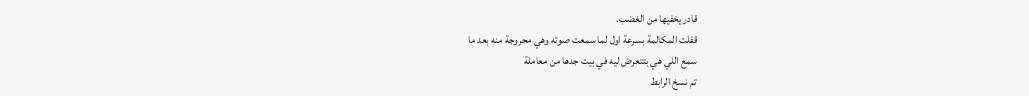قادر يخفيها من الغضب.
قفلت المكالمة بسرعة اول لما سمعت صوته وهي محروجة منه بعد ما
سمع اللي هي بتتعرض ليه في بيت جدها من معاملة
تم نسخ الرابط